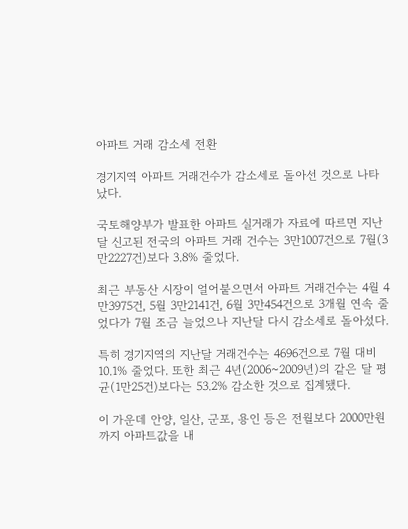아파트 거래 감소세 전환

경기지역 아파트 거래건수가 감소세로 돌아선 것으로 나타났다.

국토해양부가 발표한 아파트 실거래가 자료에 따르면 지난달 신고된 전국의 아파트 거래 건수는 3만1007건으로 7월(3만2227건)보다 3.8% 줄었다.

최근 부동산 시장이 얼어붙으면서 아파트 거래건수는 4월 4만3975건, 5월 3만2141건, 6월 3만454건으로 3개월 연속 줄었다가 7월 조금 늘었으나 지난달 다시 감소세로 돌아섰다.

특히 경기지역의 지난달 거래건수는 4696건으로 7월 대비 10.1% 줄었다. 또한 최근 4년(2006~2009년)의 같은 달 평균(1만25건)보다는 53.2% 감소한 것으로 집계됐다.

이 가운데 안양, 일산, 군포, 용인 등은 전월보다 2000만원까지 아파트값을 내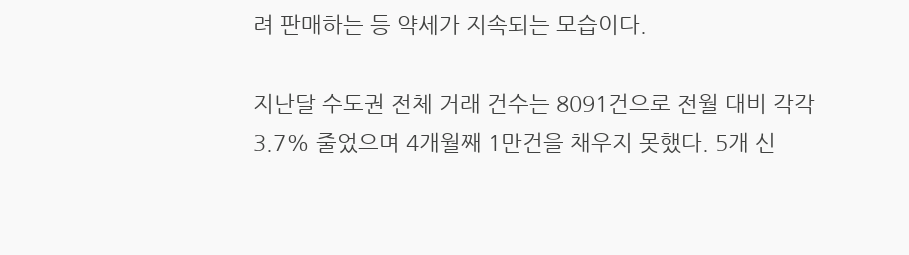려 판매하는 등 약세가 지속되는 모습이다.

지난달 수도권 전체 거래 건수는 8091건으로 전월 대비 각각 3.7% 줄었으며 4개월째 1만건을 채우지 못했다. 5개 신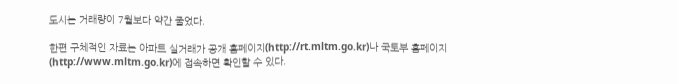도시는 거래량이 7월보다 약간 줄었다.

한편 구체적인 자료는 아파트 실거래가 공개 홈페이지(http://rt.mltm.go.kr)나 국토부 홈페이지(http://www.mltm.go.kr)에 접속하면 확인할 수 있다.